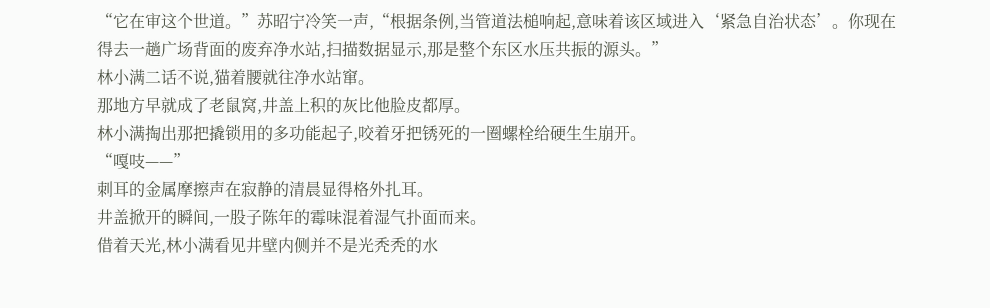“它在审这个世道。”苏昭宁冷笑一声,“根据条例,当管道法槌响起,意味着该区域进入‘紧急自治状态’。你现在得去一趟广场背面的废弃净水站,扫描数据显示,那是整个东区水压共振的源头。”
林小满二话不说,猫着腰就往净水站窜。
那地方早就成了老鼠窝,井盖上积的灰比他脸皮都厚。
林小满掏出那把撬锁用的多功能起子,咬着牙把锈死的一圈螺栓给硬生生崩开。
“嘎吱——”
刺耳的金属摩擦声在寂静的清晨显得格外扎耳。
井盖掀开的瞬间,一股子陈年的霉味混着湿气扑面而来。
借着天光,林小满看见井壁内侧并不是光秃秃的水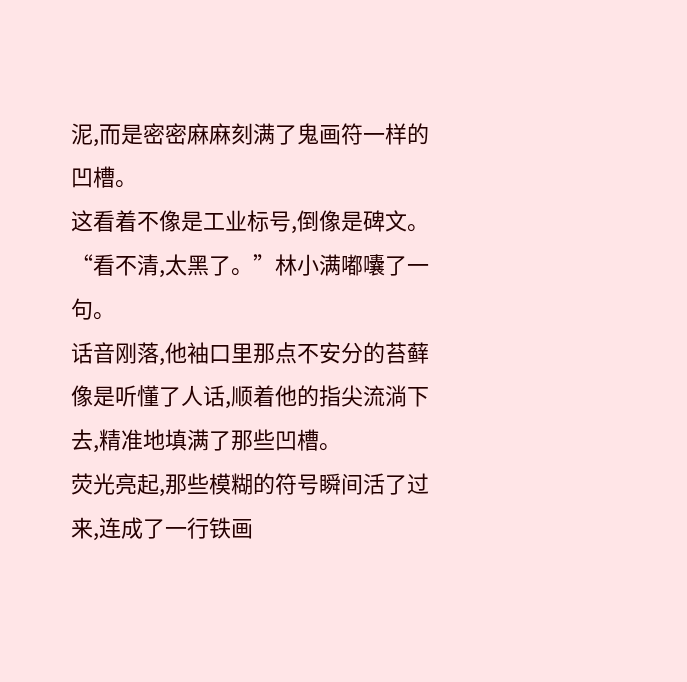泥,而是密密麻麻刻满了鬼画符一样的凹槽。
这看着不像是工业标号,倒像是碑文。
“看不清,太黑了。”林小满嘟囔了一句。
话音刚落,他袖口里那点不安分的苔藓像是听懂了人话,顺着他的指尖流淌下去,精准地填满了那些凹槽。
荧光亮起,那些模糊的符号瞬间活了过来,连成了一行铁画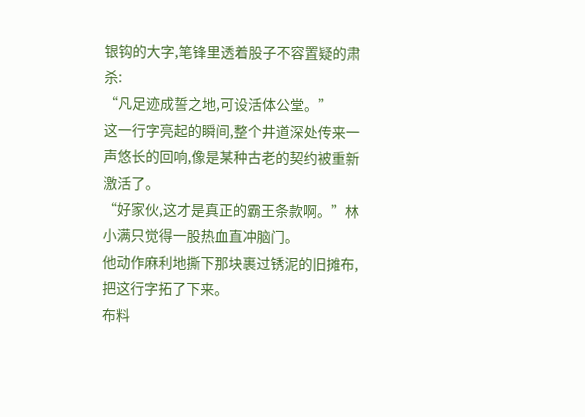银钩的大字,笔锋里透着股子不容置疑的肃杀:
“凡足迹成誓之地,可设活体公堂。”
这一行字亮起的瞬间,整个井道深处传来一声悠长的回响,像是某种古老的契约被重新激活了。
“好家伙,这才是真正的霸王条款啊。”林小满只觉得一股热血直冲脑门。
他动作麻利地撕下那块裹过锈泥的旧摊布,把这行字拓了下来。
布料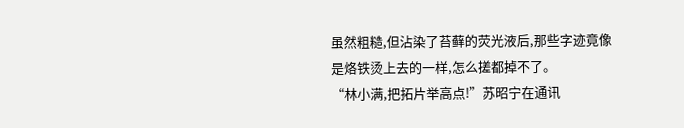虽然粗糙,但沾染了苔藓的荧光液后,那些字迹竟像是烙铁烫上去的一样,怎么搓都掉不了。
“林小满,把拓片举高点!”苏昭宁在通讯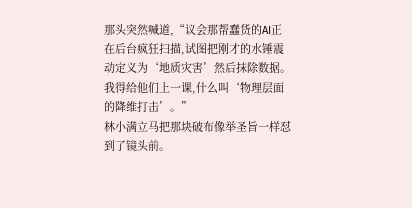那头突然喊道,“议会那帮蠢货的AI正在后台疯狂扫描,试图把刚才的水锤震动定义为‘地质灾害’然后抹除数据。我得给他们上一课,什么叫‘物理层面的降维打击’。”
林小满立马把那块破布像举圣旨一样怼到了镜头前。